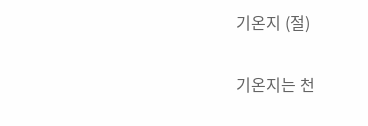기온지 (절)

기온지는 천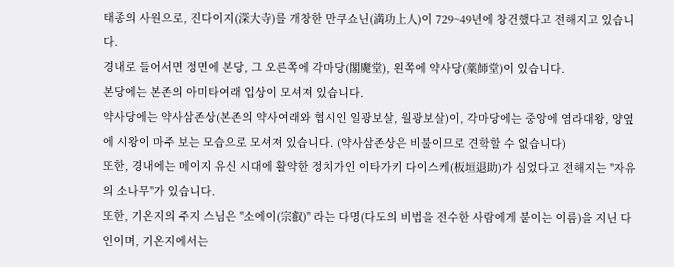태종의 사원으로, 진다이지(深大寺)를 개창한 만쿠쇼닌(満功上人)이 729~49년에 창건했다고 전해지고 있습니다.
경내로 들어서면 정면에 본당, 그 오른쪽에 각마당(閣魔堂), 왼쪽에 약사당(薬師堂)이 있습니다.
본당에는 본존의 아미타여래 입상이 모셔져 있습니다.
약사당에는 약사삼존상(본존의 약사여래와 협시인 일광보살, 월광보살)이, 각마당에는 중앙에 염라대왕, 양옆에 시왕이 마주 보는 모습으로 모셔져 있습니다. (약사삼존상은 비불이므로 견학할 수 없습니다)
또한, 경내에는 메이지 유신 시대에 활약한 정치가인 이타가키 다이스케(板垣退助)가 심었다고 전해지는 "자유의 소나무"가 있습니다.
또한, 기온지의 주지 스님은 "소에이(宗叡)" 라는 다명(다도의 비법을 전수한 사람에게 붙이는 이름)을 지닌 다인이며, 기온지에서는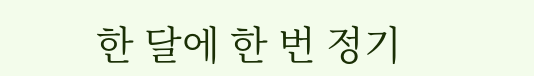한 달에 한 번 정기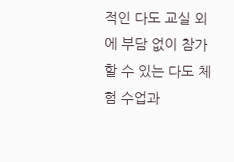적인 다도 교실 외에 부담 없이 참가할 수 있는 다도 체험 수업과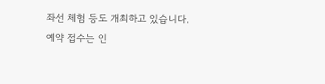좌선 체험 등도 개최하고 있습니다.
예약 접수는 인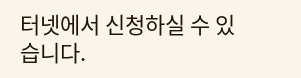터넷에서 신청하실 수 있습니다.